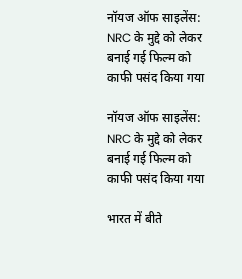नॉयज ऑफ साइलेंस: NRC के मुद्दे को लेकर बनाई गई फिल्म को काफी पसंद किया गया

नॉयज ऑफ साइलेंस: NRC के मुद्दे को लेकर बनाई गई फिल्म को काफी पसंद किया गया

भारत में बीते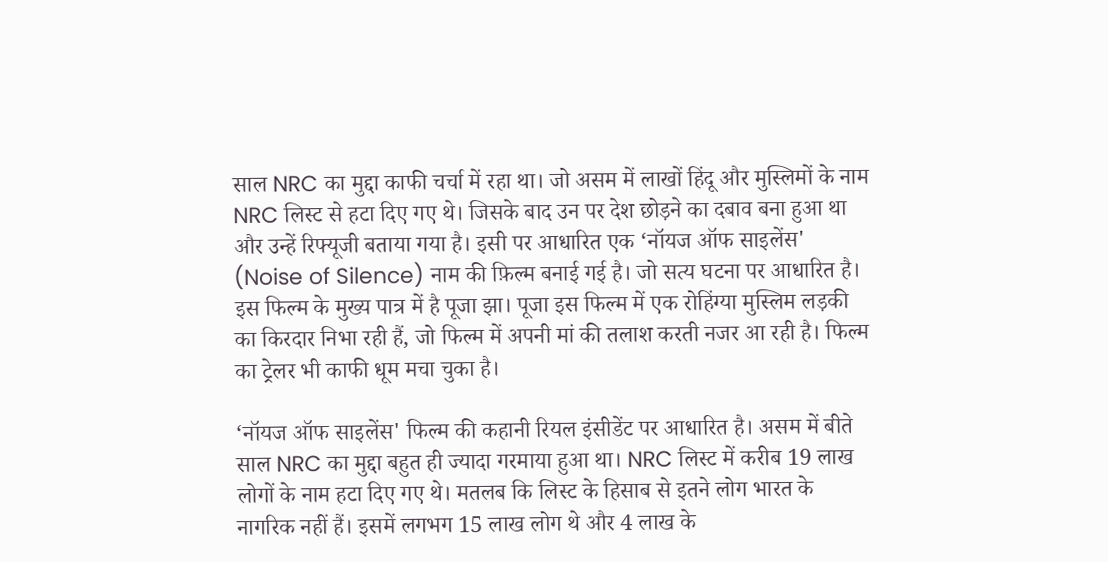साल NRC का मुद्दा काफी चर्चा में रहा था। जो असम में लाखों हिंदू और मुस्लिमों के नाम NRC लिस्ट से हटा दिए गए थे। जिसके बाद उन पर देश छोड़ने का दबाव बना हुआ था और उन्हें रिफ्यूजी बताया गया है। इसी पर आधारित एक ‘नॉयज ऑफ साइलेंस' (Noise of Silence) नाम की फ़िल्म बनाई गई है। जो सत्य घटना पर आधारित है। इस फिल्म के मुख्य पात्र में है पूजा झा। पूजा इस फिल्म में एक रोहिंग्या मुस्लिम लड़की का किरदार निभा रही हैं, जो फिल्म में अपनी मां की तलाश करती नजर आ रही है। फिल्म का ट्रेलर भी काफी धूम मचा चुका है।

‘नॉयज ऑफ साइलेंस' फिल्म की कहानी रियल इंसीडेंट पर आधारित है। असम में बीते साल NRC का मुद्दा बहुत ही ज्यादा गरमाया हुआ था। NRC लिस्ट में करीब 19 लाख लोगों के नाम हटा दिए गए थे। मतलब कि लिस्ट के हिसाब से इतने लोग भारत के नागरिक नहीं हैं। इसमें लगभग 15 लाख लोग थे और 4 लाख के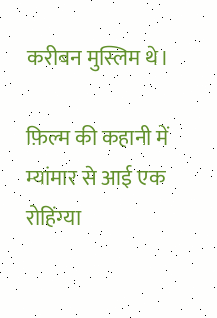करीबन मुस्लिम थे।

फ़िल्म की कहानी में म्यांमार से आई एक रोहिंग्या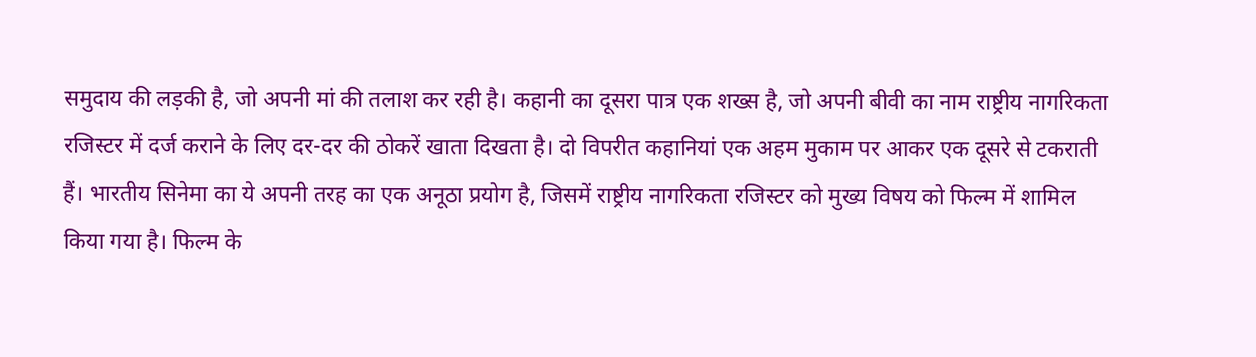समुदाय की लड़की है, जो अपनी मां की तलाश कर रही है। कहानी का दूसरा पात्र एक शख्स है, जो अपनी बीवी का नाम राष्ट्रीय नागरिकता रजिस्टर में दर्ज कराने के लिए दर-दर की ठोकरें खाता दिखता है। दो विपरीत कहानियां एक अहम मुकाम पर आकर एक दूसरे से टकराती हैं। भारतीय सिनेमा का ये अपनी तरह का एक अनूठा प्रयोग है, जिसमें राष्ट्रीय नागरिकता रजिस्टर को मुख्य विषय को फिल्म में शामिल किया गया है। फिल्म के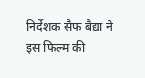निर्देशक सैफ बैद्या ने इस फिल्म की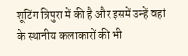शूटिंग त्रिपुरा में की है और इसमें उन्हें वहां के स्थानीय कलाकारों की भी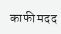काफी मदद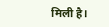मिली है।